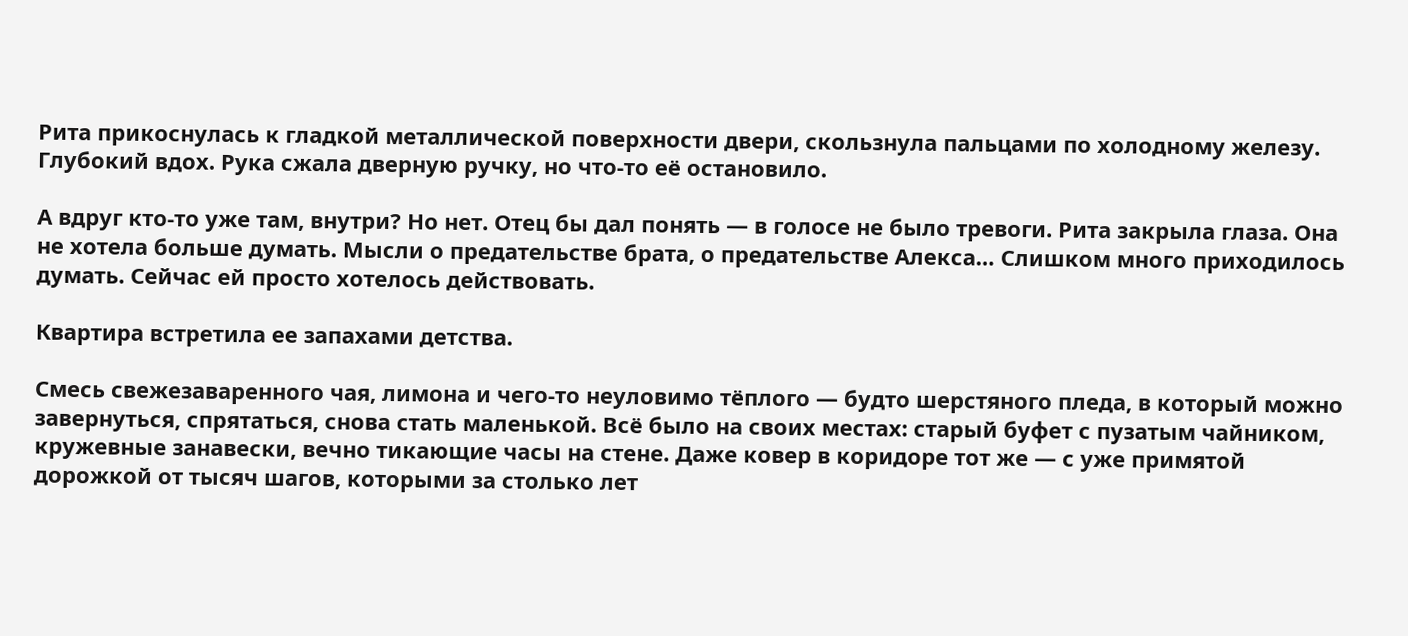Рита прикоснулась к гладкой металлической поверхности двери, скользнула пальцами по холодному железу. Глубокий вдох. Рука сжала дверную ручку, но что-то её остановило.

А вдруг кто-то уже там, внутри? Но нет. Отец бы дал понять — в голосе не было тревоги. Рита закрыла глаза. Она не хотела больше думать. Мысли о предательстве брата, о предательстве Алекса… Слишком много приходилось думать. Сейчас ей просто хотелось действовать.

Квартира встретила ее запахами детства.

Смесь свежезаваренного чая, лимона и чего-то неуловимо тёплого — будто шерстяного пледа, в который можно завернуться, спрятаться, снова стать маленькой. Всё было на своих местах: старый буфет с пузатым чайником, кружевные занавески, вечно тикающие часы на стене. Даже ковер в коридоре тот же — с уже примятой дорожкой от тысяч шагов, которыми за столько лет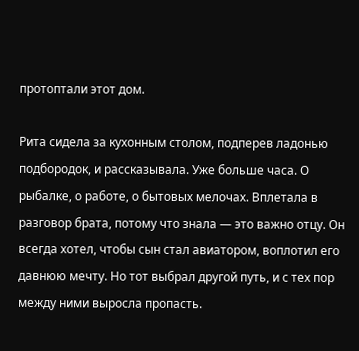протоптали этот дом.

Рита сидела за кухонным столом, подперев ладонью подбородок, и рассказывала. Уже больше часа. О рыбалке, о работе, о бытовых мелочах. Вплетала в разговор брата, потому что знала — это важно отцу. Он всегда хотел, чтобы сын стал авиатором, воплотил его давнюю мечту. Но тот выбрал другой путь, и с тех пор между ними выросла пропасть.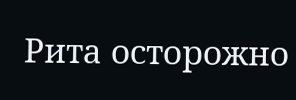Рита осторожно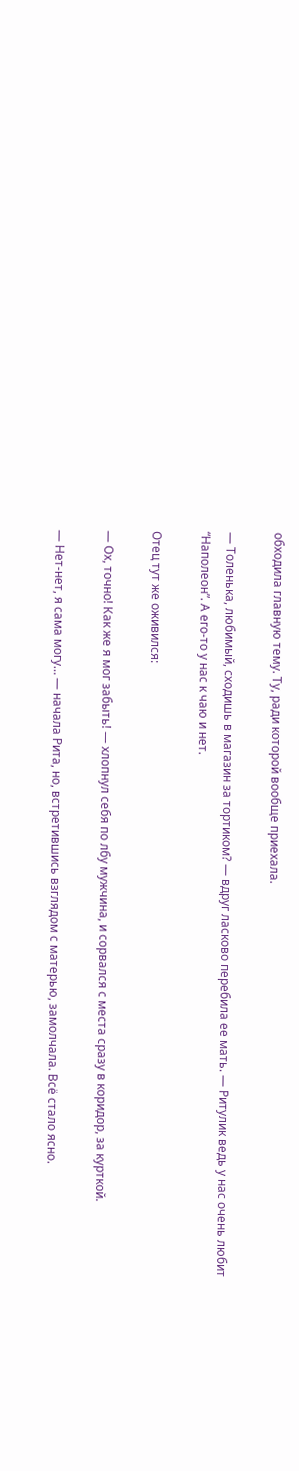обходила главную тему. Ту, ради которой вообще приехала.

— Толенька, любимый, сходишь в магазин за тортиком? — вдруг ласково перебила ее мать. — Ритулик ведь у нас очень любит “Наполеон”. А его-то у нас к чаю и нет.

Отец тут же оживился:

— Ох, точно! Как же я мог забыть! — хлопнул себя по лбу мужчина, и сорвался с места сразу в коридор, за курткой.

— Нет-нет, я сама могу… — начала Рита, но, встретившись взглядом с матерью, замолчала. Всё стало ясно.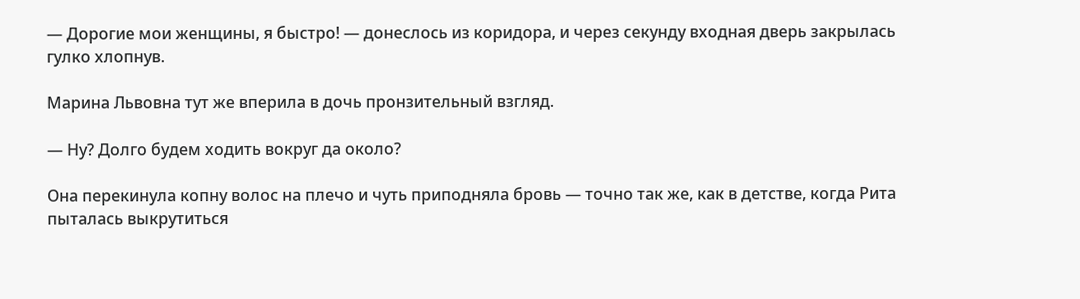— Дорогие мои женщины, я быстро! — донеслось из коридора, и через секунду входная дверь закрылась гулко хлопнув.

Марина Львовна тут же вперила в дочь пронзительный взгляд.

— Ну? Долго будем ходить вокруг да около?

Она перекинула копну волос на плечо и чуть приподняла бровь — точно так же, как в детстве, когда Рита пыталась выкрутиться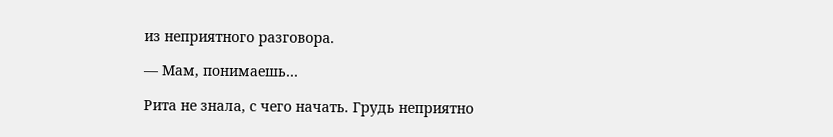из неприятного разговора.

— Мам, понимаешь…

Рита не знала, с чего начать. Грудь неприятно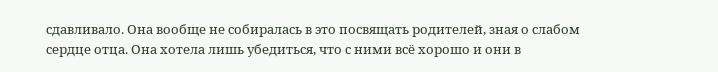сдавливало. Она вообще не собиралась в это посвящать родителей, зная о слабом сердце отца. Она хотела лишь убедиться, что с ними всё хорошо и они в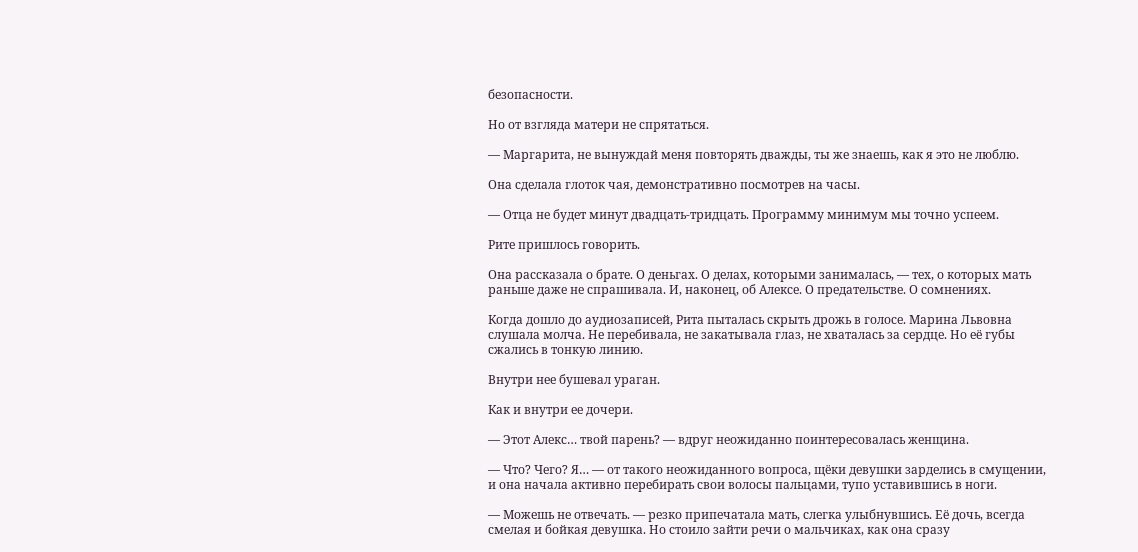безопасности.

Но от взгляда матери не спрятаться.

— Маргарита, не вынуждай меня повторять дважды, ты же знаешь, как я это не люблю.

Она сделала глоток чая, демонстративно посмотрев на часы.

— Отца не будет минут двадцать-тридцать. Программу минимум мы точно успеем.

Рите пришлось говорить.

Она рассказала о брате. О деньгах. О делах, которыми занималась, — тех, о которых мать раньше даже не спрашивала. И, наконец, об Алексе. О предательстве. О сомнениях.

Когда дошло до аудиозаписей, Рита пыталась скрыть дрожь в голосе. Марина Львовна слушала молча. Не перебивала, не закатывала глаз, не хваталась за сердце. Но её губы сжались в тонкую линию.

Внутри нее бушевал ураган.

Как и внутри ее дочери.

— Этот Алекс… твой парень? — вдруг неожиданно поинтересовалась женщина.

— Что? Чего? Я… — от такого неожиданного вопроса, щёки девушки зарделись в смущении, и она начала активно перебирать свои волосы пальцами, тупо уставившись в ноги.

— Можешь не отвечать. — резко припечатала мать, слегка улыбнувшись. Её дочь, всегда смелая и бойкая девушка. Но стоило зайти речи о мальчиках, как она сразу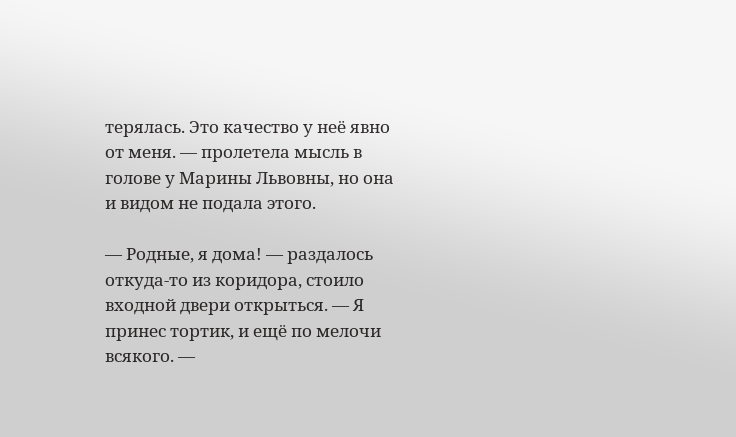терялась. Это качество у неё явно от меня. — пролетела мысль в голове у Марины Львовны, но она и видом не подала этого.

— Родные, я дома! — раздалось откуда-то из коридора, стоило входной двери открыться. — Я принес тортик, и ещё по мелочи всякого. —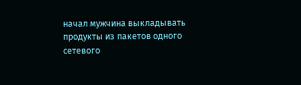начал мужчина выкладывать продукты из пакетов одного сетевого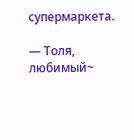супермаркета.

— Толя, любимый~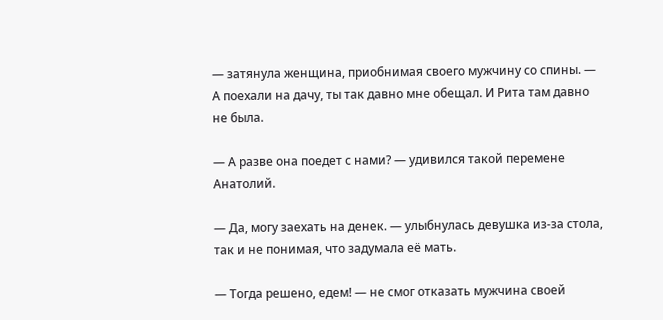— затянула женщина, приобнимая своего мужчину со спины. — А поехали на дачу, ты так давно мне обещал. И Рита там давно не была.

— А разве она поедет с нами? — удивился такой перемене Анатолий.

— Да, могу заехать на денек. — улыбнулась девушка из-за стола, так и не понимая, что задумала её мать.

— Тогда решено, едем! — не смог отказать мужчина своей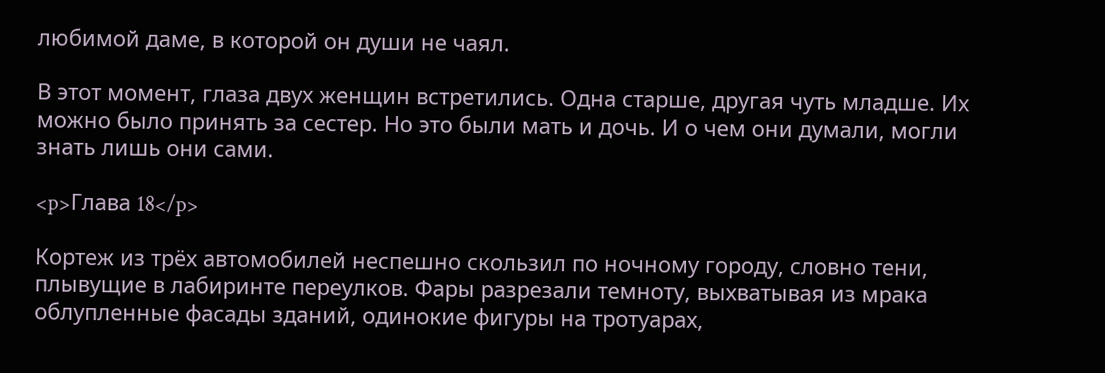любимой даме, в которой он души не чаял.

В этот момент, глаза двух женщин встретились. Одна старше, другая чуть младше. Их можно было принять за сестер. Но это были мать и дочь. И о чем они думали, могли знать лишь они сами.

<p>Глава 18</p>

Кортеж из трёх автомобилей неспешно скользил по ночному городу, словно тени, плывущие в лабиринте переулков. Фары разрезали темноту, выхватывая из мрака облупленные фасады зданий, одинокие фигуры на тротуарах,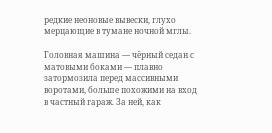редкие неоновые вывески, глухо мерцающие в тумане ночной мглы.

Головная машина — чёрный седан с матовыми боками — плавно затормозила перед массивными воротами, больше похожими на вход в частный гараж. За ней, как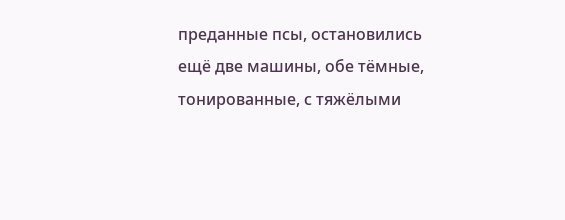преданные псы, остановились ещё две машины, обе тёмные, тонированные, с тяжёлыми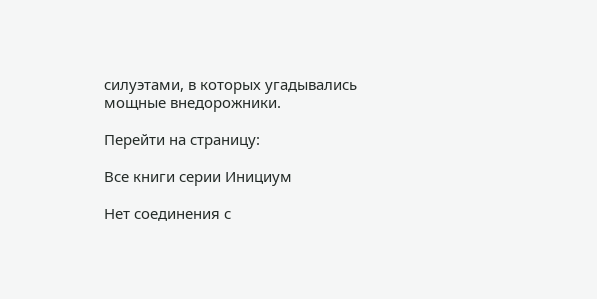силуэтами, в которых угадывались мощные внедорожники.

Перейти на страницу:

Все книги серии Инициум

Нет соединения с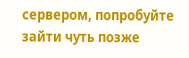сервером, попробуйте зайти чуть позже